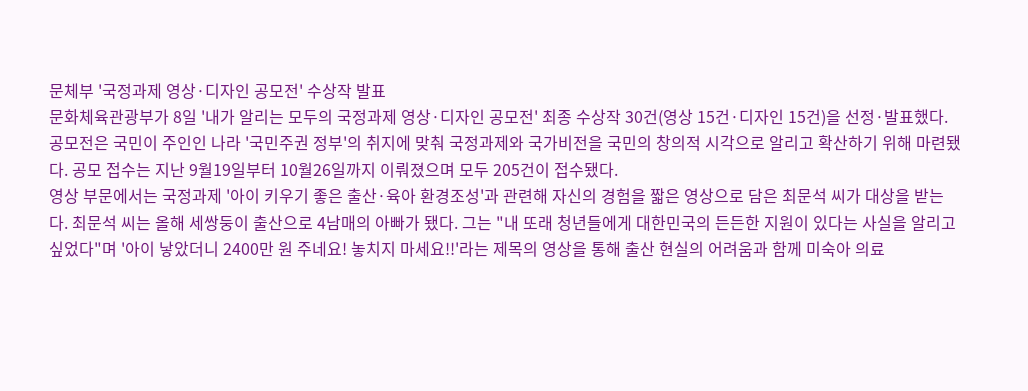문체부 '국정과제 영상·디자인 공모전' 수상작 발표
문화체육관광부가 8일 '내가 알리는 모두의 국정과제 영상·디자인 공모전' 최종 수상작 30건(영상 15건·디자인 15건)을 선정·발표했다.
공모전은 국민이 주인인 나라 '국민주권 정부'의 취지에 맞춰 국정과제와 국가비전을 국민의 창의적 시각으로 알리고 확산하기 위해 마련됐다. 공모 접수는 지난 9월19일부터 10월26일까지 이뤄졌으며 모두 205건이 접수됐다.
영상 부문에서는 국정과제 '아이 키우기 좋은 출산·육아 환경조성'과 관련해 자신의 경험을 짧은 영상으로 담은 최문석 씨가 대상을 받는다. 최문석 씨는 올해 세쌍둥이 출산으로 4남매의 아빠가 됐다. 그는 "내 또래 청년들에게 대한민국의 든든한 지원이 있다는 사실을 알리고 싶었다"며 '아이 낳았더니 2400만 원 주네요! 놓치지 마세요!!'라는 제목의 영상을 통해 출산 현실의 어려움과 함께 미숙아 의료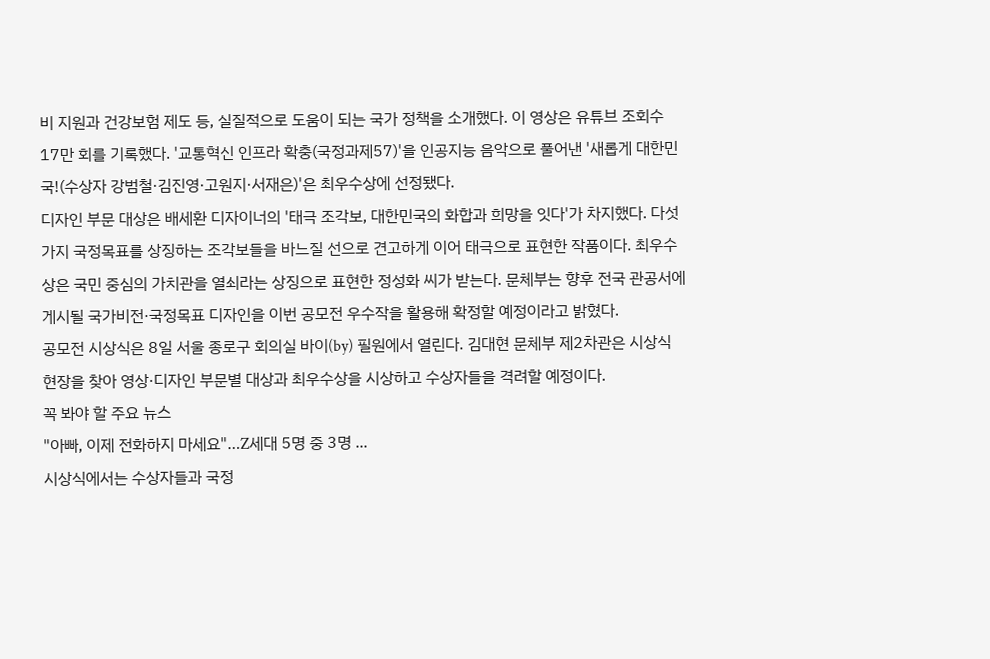비 지원과 건강보험 제도 등, 실질적으로 도움이 되는 국가 정책을 소개했다. 이 영상은 유튜브 조회수 17만 회를 기록했다. '교통혁신 인프라 확충(국정과제57)'을 인공지능 음악으로 풀어낸 '새롭게 대한민국!(수상자 강범철·김진영·고원지·서재은)'은 최우수상에 선정됐다.
디자인 부문 대상은 배세환 디자이너의 '태극 조각보, 대한민국의 화합과 희망을 잇다'가 차지했다. 다섯 가지 국정목표를 상징하는 조각보들을 바느질 선으로 견고하게 이어 태극으로 표현한 작품이다. 최우수상은 국민 중심의 가치관을 열쇠라는 상징으로 표현한 정성화 씨가 받는다. 문체부는 향후 전국 관공서에 게시될 국가비전·국정목표 디자인을 이번 공모전 우수작을 활용해 확정할 예정이라고 밝혔다.
공모전 시상식은 8일 서울 종로구 회의실 바이(by) 필원에서 열린다. 김대현 문체부 제2차관은 시상식 현장을 찾아 영상·디자인 부문별 대상과 최우수상을 시상하고 수상자들을 격려할 예정이다.
꼭 봐야 할 주요 뉴스
"아빠, 이제 전화하지 마세요"…Z세대 5명 중 3명 ...
시상식에서는 수상자들과 국정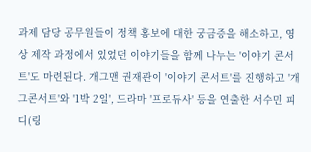과제 담당 공무원들이 정책 홍보에 대한 궁금증을 해소하고, 영상 제작 과정에서 있었던 이야기들을 함께 나누는 '이야기 콘서트'도 마련된다. 개그맨 권재관이 '이야기 콘서트'를 진행하고 '개그콘서트'와 '1박 2일', 드라마 '프로듀사' 등을 연출한 서수민 피디(링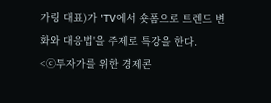가링 대표)가 'TV에서 숏폼으로 트렌드 변화와 대응법'을 주제로 특강을 한다.
<ⓒ투자가를 위한 경제콘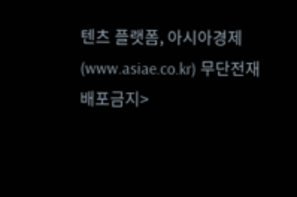텐츠 플랫폼, 아시아경제(www.asiae.co.kr) 무단전재 배포금지>